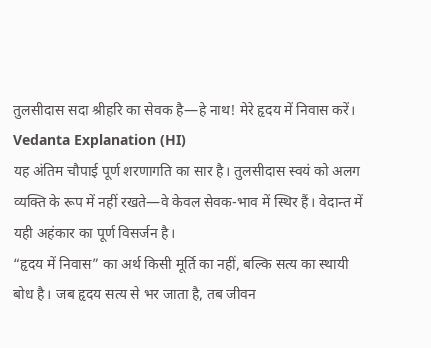तुलसीदास सदा श्रीहरि का सेवक है—हे नाथ! मेरे हृदय में निवास करें।
Vedanta Explanation (HI)
यह अंतिम चौपाई पूर्ण शरणागति का सार है। तुलसीदास स्वयं को अलग व्यक्ति के रूप में नहीं रखते—वे केवल सेवक-भाव में स्थिर हैं। वेदान्त में यही अहंकार का पूर्ण विसर्जन है।
“हृदय में निवास” का अर्थ किसी मूर्ति का नहीं, बल्कि सत्य का स्थायी बोध है। जब हृदय सत्य से भर जाता है, तब जीवन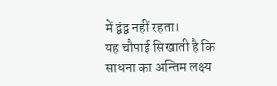में द्वंद्व नहीं रहता।
यह चौपाई सिखाती है कि साधना का अन्तिम लक्ष्य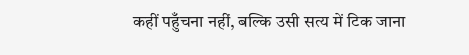कहीं पहुँचना नहीं, बल्कि उसी सत्य में टिक जाना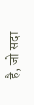है, जो सदा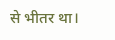से भीतर था।